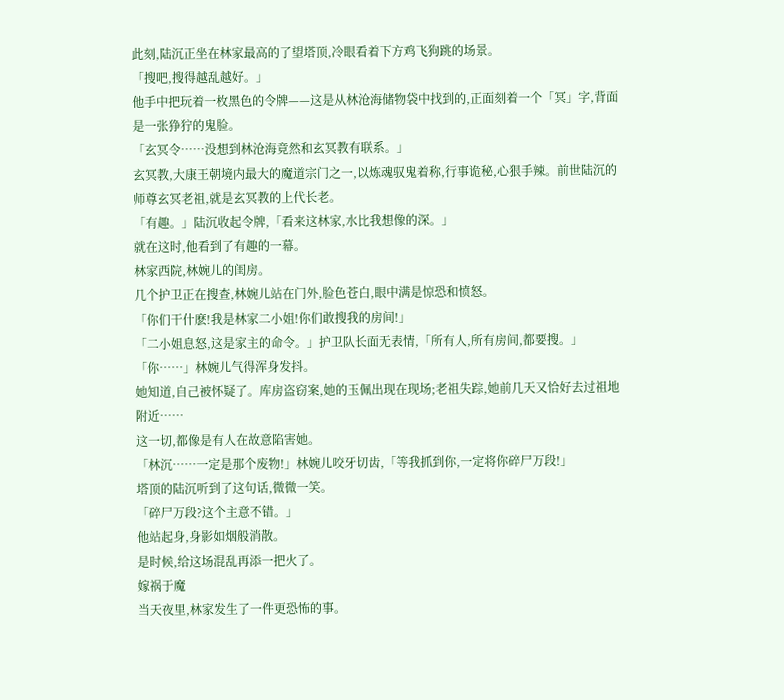此刻,陆沉正坐在林家最高的了望塔顶,冷眼看着下方鸡飞狗跳的场景。
「搜吧,搜得越乱越好。」
他手中把玩着一枚黑色的令牌——这是从林沧海储物袋中找到的,正面刻着一个「冥」字,背面是一张狰狞的鬼脸。
「玄冥令……没想到林沧海竟然和玄冥教有联系。」
玄冥教,大康王朝境内最大的魔道宗门之一,以炼魂驭鬼着称,行事诡秘,心狠手辣。前世陆沉的师尊玄冥老祖,就是玄冥教的上代长老。
「有趣。」陆沉收起令牌,「看来这林家,水比我想像的深。」
就在这时,他看到了有趣的一幕。
林家西院,林婉儿的闺房。
几个护卫正在搜查,林婉儿站在门外,脸色苍白,眼中满是惊恐和愤怒。
「你们干什麽!我是林家二小姐!你们敢搜我的房间!」
「二小姐息怒,这是家主的命令。」护卫队长面无表情,「所有人,所有房间,都要搜。」
「你……」林婉儿气得浑身发抖。
她知道,自己被怀疑了。库房盗窃案,她的玉佩出现在现场;老祖失踪,她前几天又恰好去过祖地附近……
这一切,都像是有人在故意陷害她。
「林沉……一定是那个废物!」林婉儿咬牙切齿,「等我抓到你,一定将你碎尸万段!」
塔顶的陆沉听到了这句话,微微一笑。
「碎尸万段?这个主意不错。」
他站起身,身影如烟般消散。
是时候,给这场混乱再添一把火了。
嫁祸于魔
当天夜里,林家发生了一件更恐怖的事。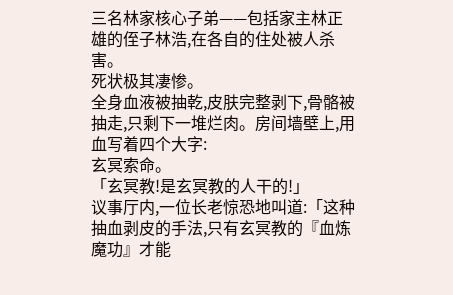三名林家核心子弟——包括家主林正雄的侄子林浩,在各自的住处被人杀害。
死状极其凄惨。
全身血液被抽乾,皮肤完整剥下,骨骼被抽走,只剩下一堆烂肉。房间墙壁上,用血写着四个大字:
玄冥索命。
「玄冥教!是玄冥教的人干的!」
议事厅内,一位长老惊恐地叫道:「这种抽血剥皮的手法,只有玄冥教的『血炼魔功』才能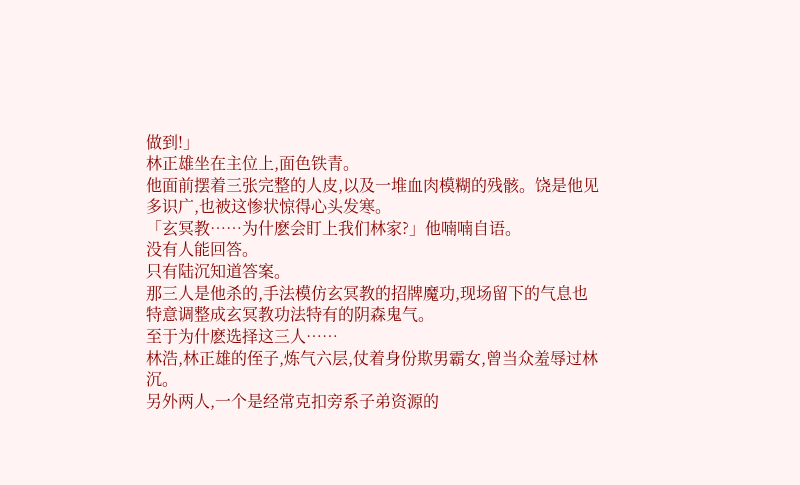做到!」
林正雄坐在主位上,面色铁青。
他面前摆着三张完整的人皮,以及一堆血肉模糊的残骸。饶是他见多识广,也被这惨状惊得心头发寒。
「玄冥教……为什麽会盯上我们林家?」他喃喃自语。
没有人能回答。
只有陆沉知道答案。
那三人是他杀的,手法模仿玄冥教的招牌魔功,现场留下的气息也特意调整成玄冥教功法特有的阴森鬼气。
至于为什麽选择这三人……
林浩,林正雄的侄子,炼气六层,仗着身份欺男霸女,曾当众羞辱过林沉。
另外两人,一个是经常克扣旁系子弟资源的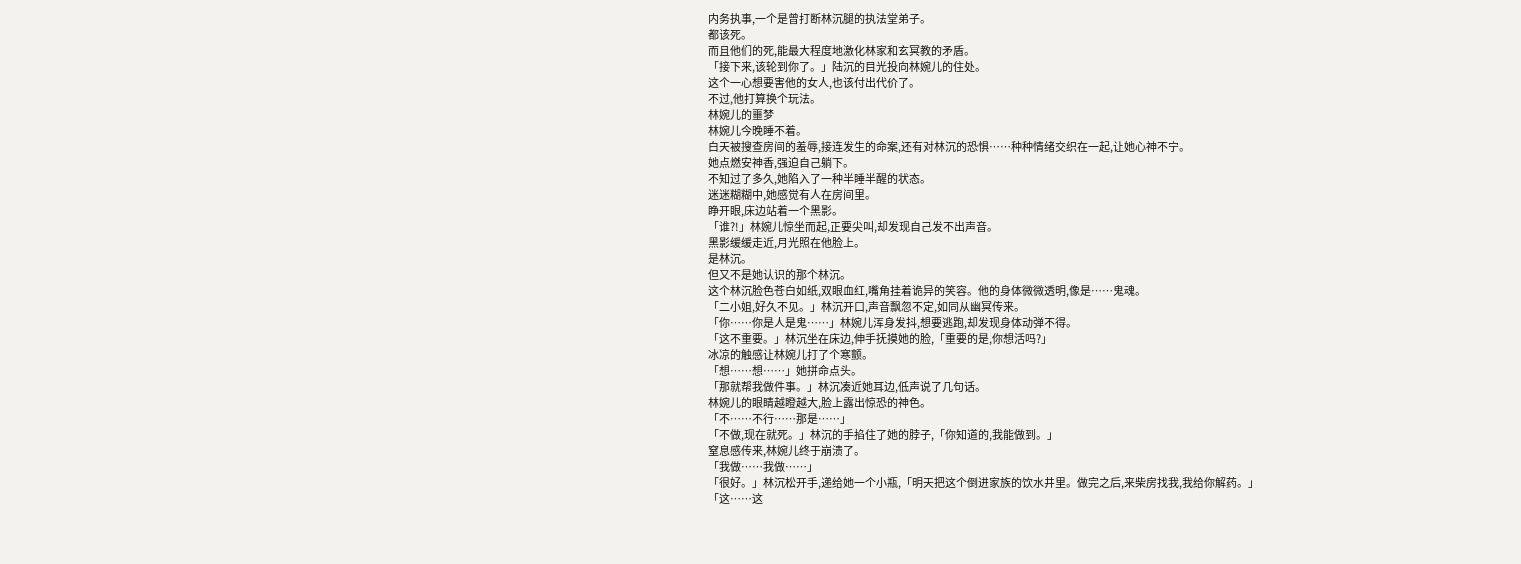内务执事,一个是曾打断林沉腿的执法堂弟子。
都该死。
而且他们的死,能最大程度地激化林家和玄冥教的矛盾。
「接下来,该轮到你了。」陆沉的目光投向林婉儿的住处。
这个一心想要害他的女人,也该付出代价了。
不过,他打算换个玩法。
林婉儿的噩梦
林婉儿今晚睡不着。
白天被搜查房间的羞辱,接连发生的命案,还有对林沉的恐惧……种种情绪交织在一起,让她心神不宁。
她点燃安神香,强迫自己躺下。
不知过了多久,她陷入了一种半睡半醒的状态。
迷迷糊糊中,她感觉有人在房间里。
睁开眼,床边站着一个黑影。
「谁?!」林婉儿惊坐而起,正要尖叫,却发现自己发不出声音。
黑影缓缓走近,月光照在他脸上。
是林沉。
但又不是她认识的那个林沉。
这个林沉脸色苍白如纸,双眼血红,嘴角挂着诡异的笑容。他的身体微微透明,像是……鬼魂。
「二小姐,好久不见。」林沉开口,声音飘忽不定,如同从幽冥传来。
「你……你是人是鬼……」林婉儿浑身发抖,想要逃跑,却发现身体动弹不得。
「这不重要。」林沉坐在床边,伸手抚摸她的脸,「重要的是,你想活吗?」
冰凉的触感让林婉儿打了个寒颤。
「想……想……」她拼命点头。
「那就帮我做件事。」林沉凑近她耳边,低声说了几句话。
林婉儿的眼睛越瞪越大,脸上露出惊恐的神色。
「不……不行……那是……」
「不做,现在就死。」林沉的手掐住了她的脖子,「你知道的,我能做到。」
窒息感传来,林婉儿终于崩溃了。
「我做……我做……」
「很好。」林沉松开手,递给她一个小瓶,「明天把这个倒进家族的饮水井里。做完之后,来柴房找我,我给你解药。」
「这……这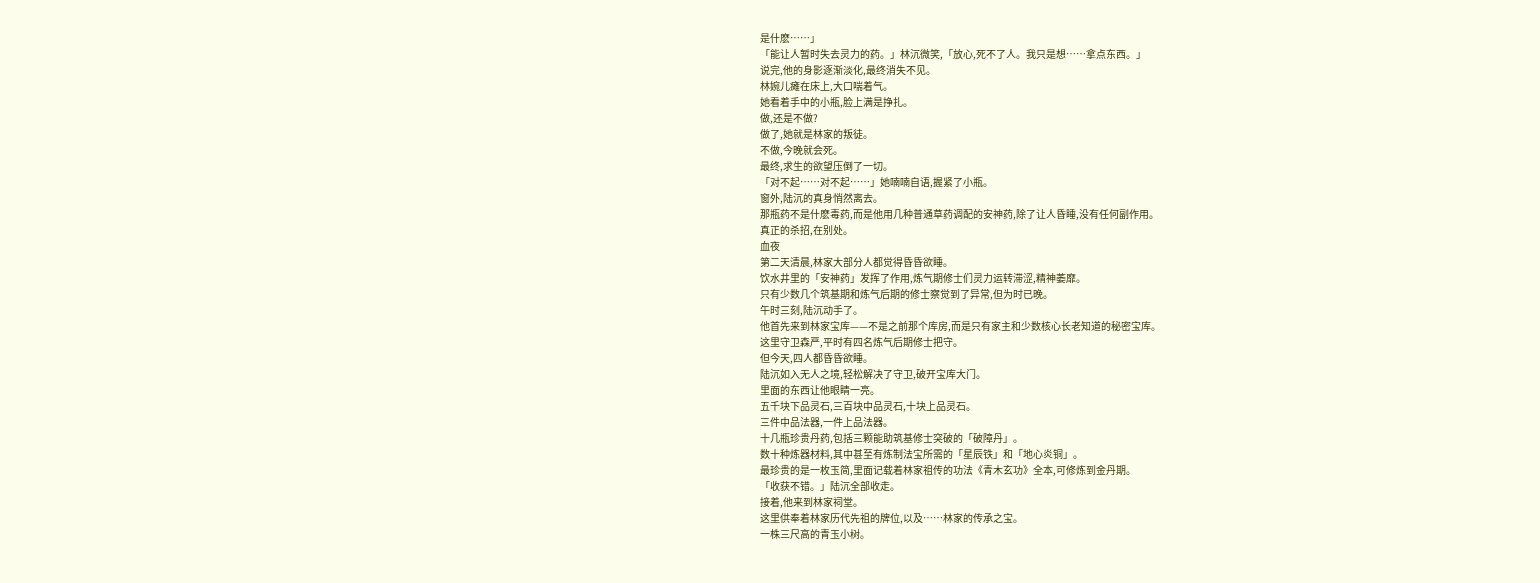是什麽……」
「能让人暂时失去灵力的药。」林沉微笑,「放心,死不了人。我只是想……拿点东西。」
说完,他的身影逐渐淡化,最终消失不见。
林婉儿瘫在床上,大口喘着气。
她看着手中的小瓶,脸上满是挣扎。
做,还是不做?
做了,她就是林家的叛徒。
不做,今晚就会死。
最终,求生的欲望压倒了一切。
「对不起……对不起……」她喃喃自语,握紧了小瓶。
窗外,陆沉的真身悄然离去。
那瓶药不是什麽毒药,而是他用几种普通草药调配的安神药,除了让人昏睡,没有任何副作用。
真正的杀招,在别处。
血夜
第二天清晨,林家大部分人都觉得昏昏欲睡。
饮水井里的「安神药」发挥了作用,炼气期修士们灵力运转滞涩,精神萎靡。
只有少数几个筑基期和炼气后期的修士察觉到了异常,但为时已晚。
午时三刻,陆沉动手了。
他首先来到林家宝库——不是之前那个库房,而是只有家主和少数核心长老知道的秘密宝库。
这里守卫森严,平时有四名炼气后期修士把守。
但今天,四人都昏昏欲睡。
陆沉如入无人之境,轻松解决了守卫,破开宝库大门。
里面的东西让他眼睛一亮。
五千块下品灵石,三百块中品灵石,十块上品灵石。
三件中品法器,一件上品法器。
十几瓶珍贵丹药,包括三颗能助筑基修士突破的「破障丹」。
数十种炼器材料,其中甚至有炼制法宝所需的「星辰铁」和「地心炎铜」。
最珍贵的是一枚玉简,里面记载着林家祖传的功法《青木玄功》全本,可修炼到金丹期。
「收获不错。」陆沉全部收走。
接着,他来到林家祠堂。
这里供奉着林家历代先祖的牌位,以及……林家的传承之宝。
一株三尺高的青玉小树。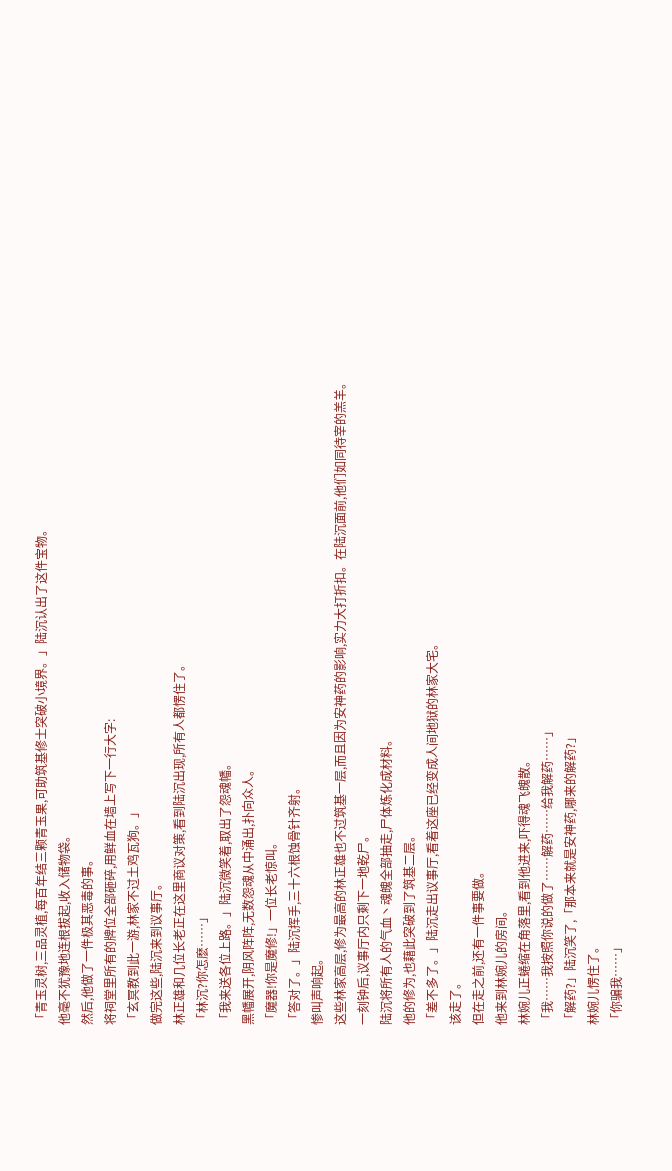「青玉灵树,三品灵植,每百年结三颗青玉果,可助筑基修士突破小境界。」陆沉认出了这件宝物。
他毫不犹豫地连根拔起,收入储物袋。
然后,他做了一件极其恶毒的事。
将祠堂里所有的牌位全部砸碎,用鲜血在墙上写下一行大字:
「玄冥教到此一游,林家不过土鸡瓦狗。」
做完这些,陆沉来到议事厅。
林正雄和几位长老正在这里商议对策,看到陆沉出现,所有人都愣住了。
「林沉?你怎麽……」
「我来送各位上路。」陆沉微笑着,取出了怨魂幡。
黑幡展开,阴风阵阵,无数怨魂从中涌出,扑向众人。
「魔器!你是魔修!」一位长老惊叫。
「答对了。」陆沉挥手,三十六根蚀骨针齐射。
惨叫声响起。
这些林家高层,修为最高的林正雄也不过筑基一层,而且因为安神药的影响,实力大打折扣。在陆沉面前,他们如同待宰的羔羊。
一刻钟后,议事厅内只剩下一地乾尸。
陆沉将所有人的气血丶魂魄全部抽走,尸体炼化成材料。
他的修为,也藉此突破到了筑基二层。
「差不多了。」陆沉走出议事厅,看着这座已经变成人间地狱的林家大宅。
该走了。
但在走之前,还有一件事要做。
他来到林婉儿的房间。
林婉儿正蜷缩在角落里,看到他进来,吓得魂飞魄散。
「我……我按照你说的做了……解药……给我解药……」
「解药?」陆沉笑了,「那本来就是安神药,哪来的解药?」
林婉儿愣住了。
「你骗我……」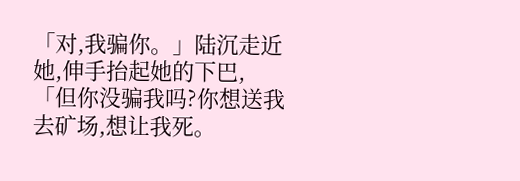「对,我骗你。」陆沉走近她,伸手抬起她的下巴,「但你没骗我吗?你想送我去矿场,想让我死。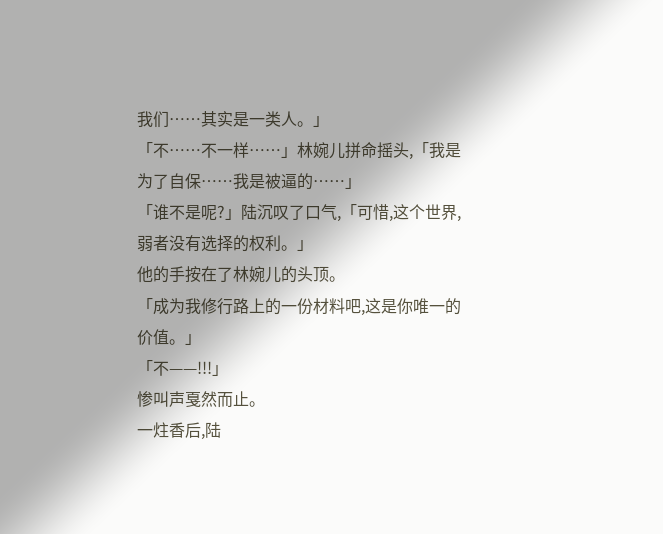我们……其实是一类人。」
「不……不一样……」林婉儿拼命摇头,「我是为了自保……我是被逼的……」
「谁不是呢?」陆沉叹了口气,「可惜,这个世界,弱者没有选择的权利。」
他的手按在了林婉儿的头顶。
「成为我修行路上的一份材料吧,这是你唯一的价值。」
「不——!!!」
惨叫声戛然而止。
一炷香后,陆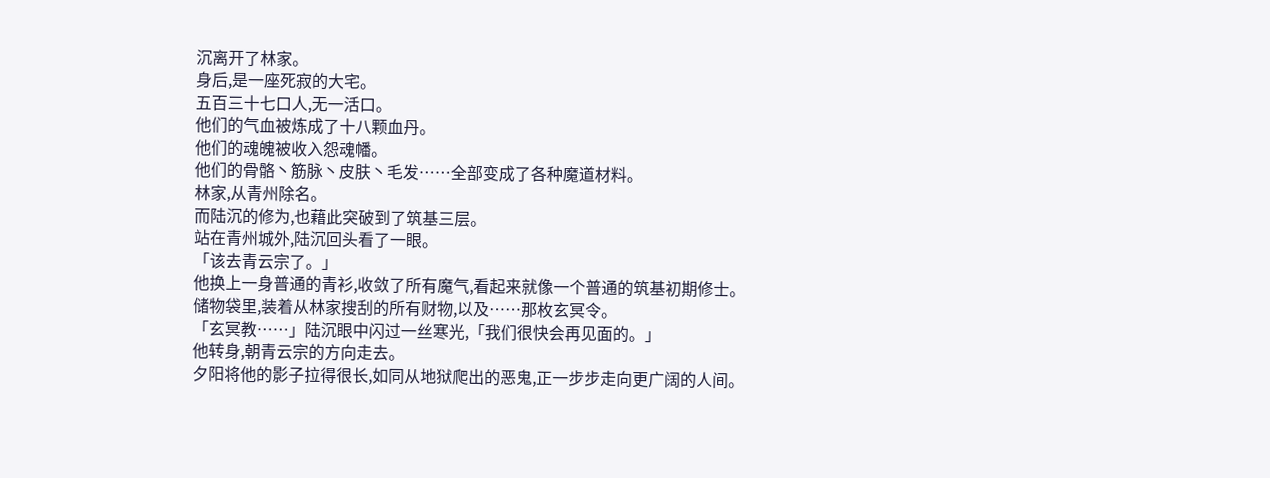沉离开了林家。
身后,是一座死寂的大宅。
五百三十七口人,无一活口。
他们的气血被炼成了十八颗血丹。
他们的魂魄被收入怨魂幡。
他们的骨骼丶筋脉丶皮肤丶毛发……全部变成了各种魔道材料。
林家,从青州除名。
而陆沉的修为,也藉此突破到了筑基三层。
站在青州城外,陆沉回头看了一眼。
「该去青云宗了。」
他换上一身普通的青衫,收敛了所有魔气,看起来就像一个普通的筑基初期修士。
储物袋里,装着从林家搜刮的所有财物,以及……那枚玄冥令。
「玄冥教……」陆沉眼中闪过一丝寒光,「我们很快会再见面的。」
他转身,朝青云宗的方向走去。
夕阳将他的影子拉得很长,如同从地狱爬出的恶鬼,正一步步走向更广阔的人间。